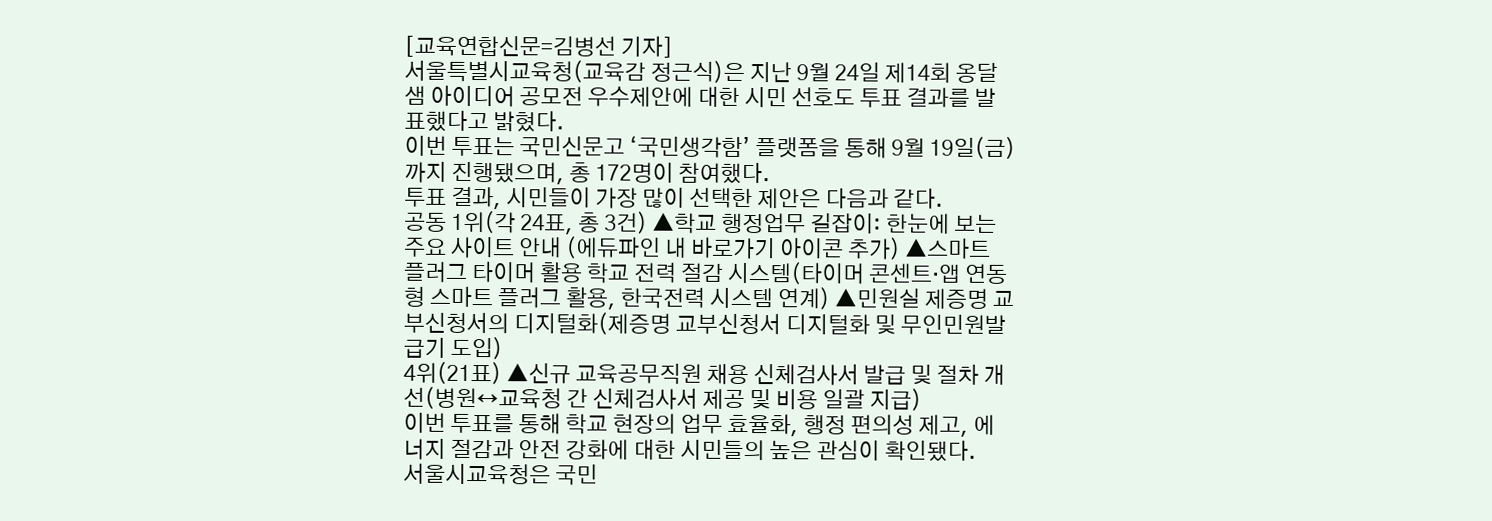[교육연합신문=김병선 기자]
서울특별시교육청(교육감 정근식)은 지난 9월 24일 제14회 옹달샘 아이디어 공모전 우수제안에 대한 시민 선호도 투표 결과를 발표했다고 밝혔다.
이번 투표는 국민신문고 ‘국민생각함’ 플랫폼을 통해 9월 19일(금)까지 진행됐으며, 총 172명이 참여했다.
투표 결과, 시민들이 가장 많이 선택한 제안은 다음과 같다.
공동 1위(각 24표, 총 3건) ▲학교 행정업무 길잡이: 한눈에 보는 주요 사이트 안내 (에듀파인 내 바로가기 아이콘 추가) ▲스마트 플러그 타이머 활용 학교 전력 절감 시스템(타이머 콘센트·앱 연동형 스마트 플러그 활용, 한국전력 시스템 연계) ▲민원실 제증명 교부신청서의 디지털화(제증명 교부신청서 디지털화 및 무인민원발급기 도입)
4위(21표) ▲신규 교육공무직원 채용 신체검사서 발급 및 절차 개선(병원↔교육청 간 신체검사서 제공 및 비용 일괄 지급)
이번 투표를 통해 학교 현장의 업무 효율화, 행정 편의성 제고, 에너지 절감과 안전 강화에 대한 시민들의 높은 관심이 확인됐다.
서울시교육청은 국민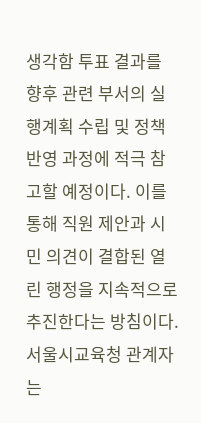생각함 투표 결과를 향후 관련 부서의 실행계획 수립 및 정책 반영 과정에 적극 참고할 예정이다. 이를 통해 직원 제안과 시민 의견이 결합된 열린 행정을 지속적으로 추진한다는 방침이다.
서울시교육청 관계자는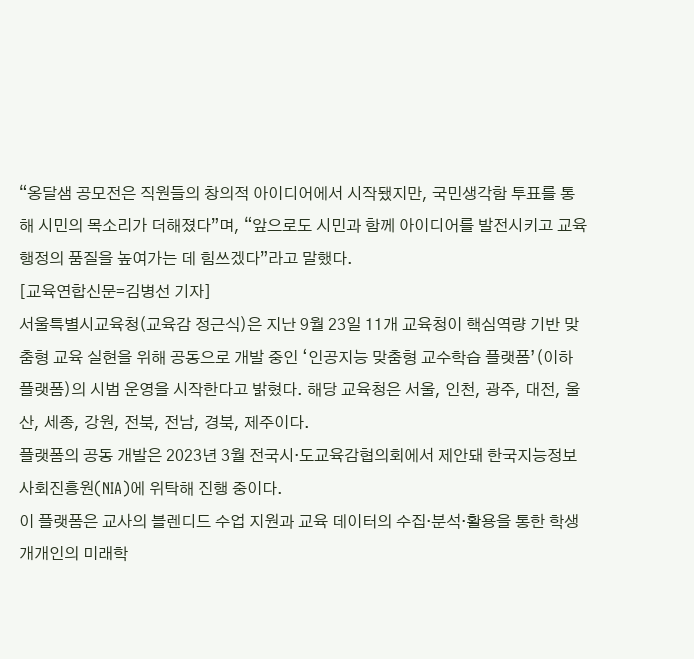“옹달샘 공모전은 직원들의 창의적 아이디어에서 시작됐지만, 국민생각함 투표를 통해 시민의 목소리가 더해졌다”며, “앞으로도 시민과 함께 아이디어를 발전시키고 교육행정의 품질을 높여가는 데 힘쓰겠다”라고 말했다.
[교육연합신문=김병선 기자]
서울특별시교육청(교육감 정근식)은 지난 9월 23일 11개 교육청이 핵심역량 기반 맞춤형 교육 실현을 위해 공동으로 개발 중인 ‘인공지능 맞춤형 교수학습 플랫폼’(이하 플랫폼)의 시범 운영을 시작한다고 밝혔다. 해당 교육청은 서울, 인천, 광주, 대전, 울산, 세종, 강원, 전북, 전남, 경북, 제주이다.
플랫폼의 공동 개발은 2023년 3월 전국시·도교육감협의회에서 제안돼 한국지능정보사회진흥원(NIA)에 위탁해 진행 중이다.
이 플랫폼은 교사의 블렌디드 수업 지원과 교육 데이터의 수집·분석·활용을 통한 학생 개개인의 미래학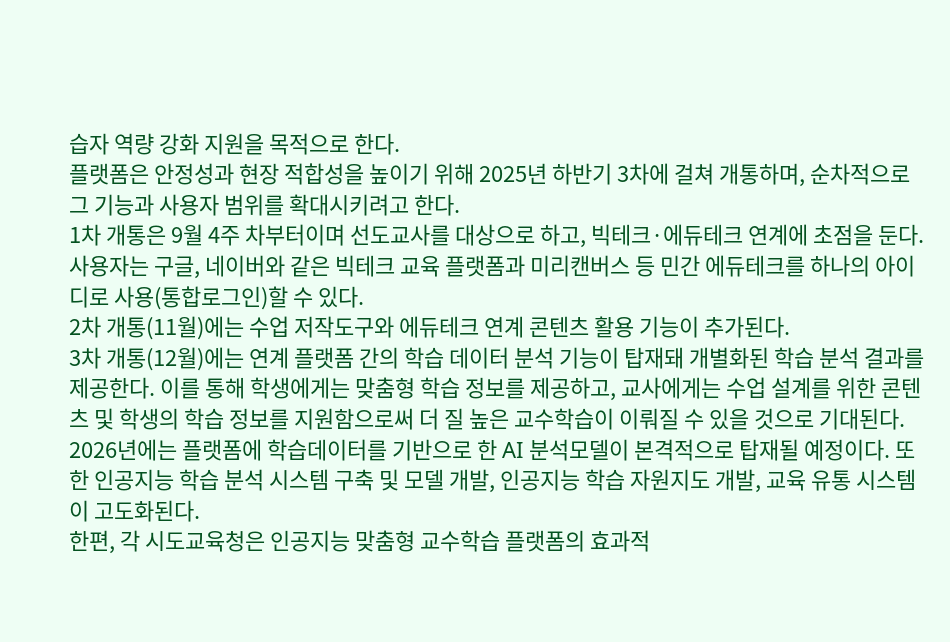습자 역량 강화 지원을 목적으로 한다.
플랫폼은 안정성과 현장 적합성을 높이기 위해 2025년 하반기 3차에 걸쳐 개통하며, 순차적으로 그 기능과 사용자 범위를 확대시키려고 한다.
1차 개통은 9월 4주 차부터이며 선도교사를 대상으로 하고, 빅테크·에듀테크 연계에 초점을 둔다. 사용자는 구글, 네이버와 같은 빅테크 교육 플랫폼과 미리캔버스 등 민간 에듀테크를 하나의 아이디로 사용(통합로그인)할 수 있다.
2차 개통(11월)에는 수업 저작도구와 에듀테크 연계 콘텐츠 활용 기능이 추가된다.
3차 개통(12월)에는 연계 플랫폼 간의 학습 데이터 분석 기능이 탑재돼 개별화된 학습 분석 결과를 제공한다. 이를 통해 학생에게는 맞춤형 학습 정보를 제공하고, 교사에게는 수업 설계를 위한 콘텐츠 및 학생의 학습 정보를 지원함으로써 더 질 높은 교수학습이 이뤄질 수 있을 것으로 기대된다.
2026년에는 플랫폼에 학습데이터를 기반으로 한 AI 분석모델이 본격적으로 탑재될 예정이다. 또한 인공지능 학습 분석 시스템 구축 및 모델 개발, 인공지능 학습 자원지도 개발, 교육 유통 시스템이 고도화된다.
한편, 각 시도교육청은 인공지능 맞춤형 교수학습 플랫폼의 효과적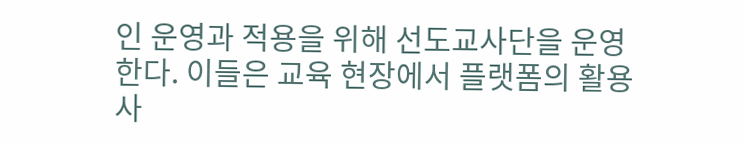인 운영과 적용을 위해 선도교사단을 운영한다. 이들은 교육 현장에서 플랫폼의 활용 사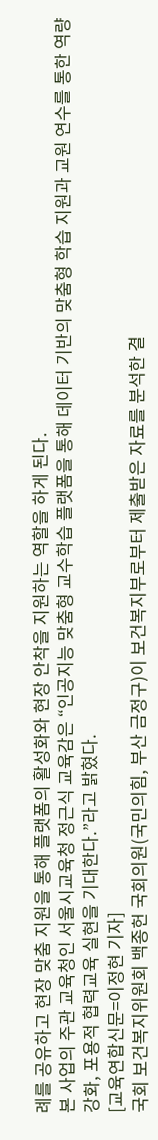례를 공유하고 현장 맞춤 지원을 통해 플랫폼의 활성화와 현장 안착을 지원하는 역할을 하게 된다.
본 사업의 주관 교육청인 서울시교육청 정근식 교육감은 “인공지능 맞춤형 교수학습 플랫폼을 통해 데이터 기반의 맞춤형 학습 지원과 교원 연수를 통한 역량 강화, 포용적 협력교육 실현을 기대한다.”라고 밝혔다.
[교육연합신문=이정현 기자]
국회 보건복지위원회 백종헌 국회의원(국민의힘, 부산 금정구)이 보건복지부로부터 제출받은 자료를 분석한 결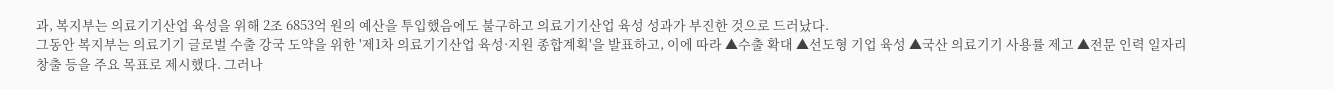과, 복지부는 의료기기산업 육성을 위해 2조 6853억 원의 예산을 투입했음에도 불구하고 의료기기산업 육성 성과가 부진한 것으로 드러났다.
그동안 복지부는 의료기기 글로벌 수출 강국 도약을 위한 '제1차 의료기기산업 육성·지원 종합계획'을 발표하고, 이에 따라 ▲수출 확대 ▲선도형 기업 육성 ▲국산 의료기기 사용률 제고 ▲전문 인력 일자리 창출 등을 주요 목표로 제시했다. 그러나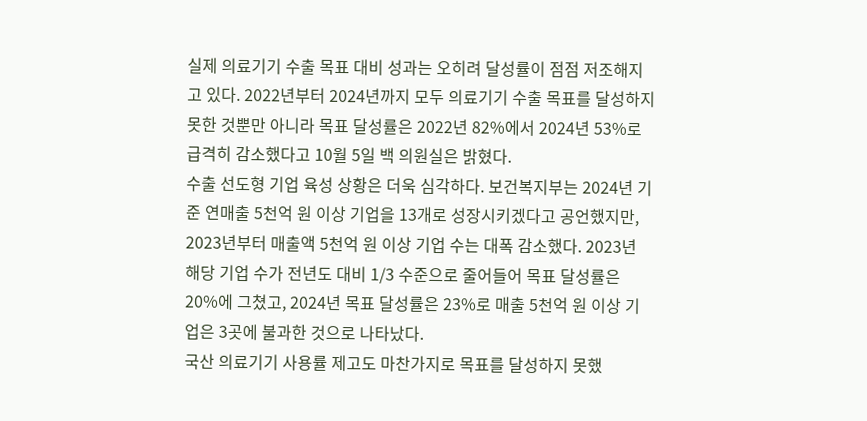실제 의료기기 수출 목표 대비 성과는 오히려 달성률이 점점 저조해지고 있다. 2022년부터 2024년까지 모두 의료기기 수출 목표를 달성하지 못한 것뿐만 아니라 목표 달성률은 2022년 82%에서 2024년 53%로 급격히 감소했다고 10월 5일 백 의원실은 밝혔다.
수출 선도형 기업 육성 상황은 더욱 심각하다. 보건복지부는 2024년 기준 연매출 5천억 원 이상 기업을 13개로 성장시키겠다고 공언했지만, 2023년부터 매출액 5천억 원 이상 기업 수는 대폭 감소했다. 2023년 해당 기업 수가 전년도 대비 1/3 수준으로 줄어들어 목표 달성률은 20%에 그쳤고, 2024년 목표 달성률은 23%로 매출 5천억 원 이상 기업은 3곳에 불과한 것으로 나타났다.
국산 의료기기 사용률 제고도 마찬가지로 목표를 달성하지 못했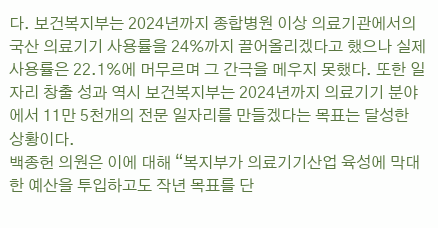다. 보건복지부는 2024년까지 종합병원 이상 의료기관에서의 국산 의료기기 사용률을 24%까지 끌어올리겠다고 했으나 실제 사용률은 22.1%에 머무르며 그 간극을 메우지 못했다. 또한 일자리 창출 성과 역시 보건복지부는 2024년까지 의료기기 분야에서 11만 5천개의 전문 일자리를 만들겠다는 목표는 달성한 상황이다.
백종헌 의원은 이에 대해 “복지부가 의료기기산업 육성에 막대한 예산을 투입하고도 작년 목표를 단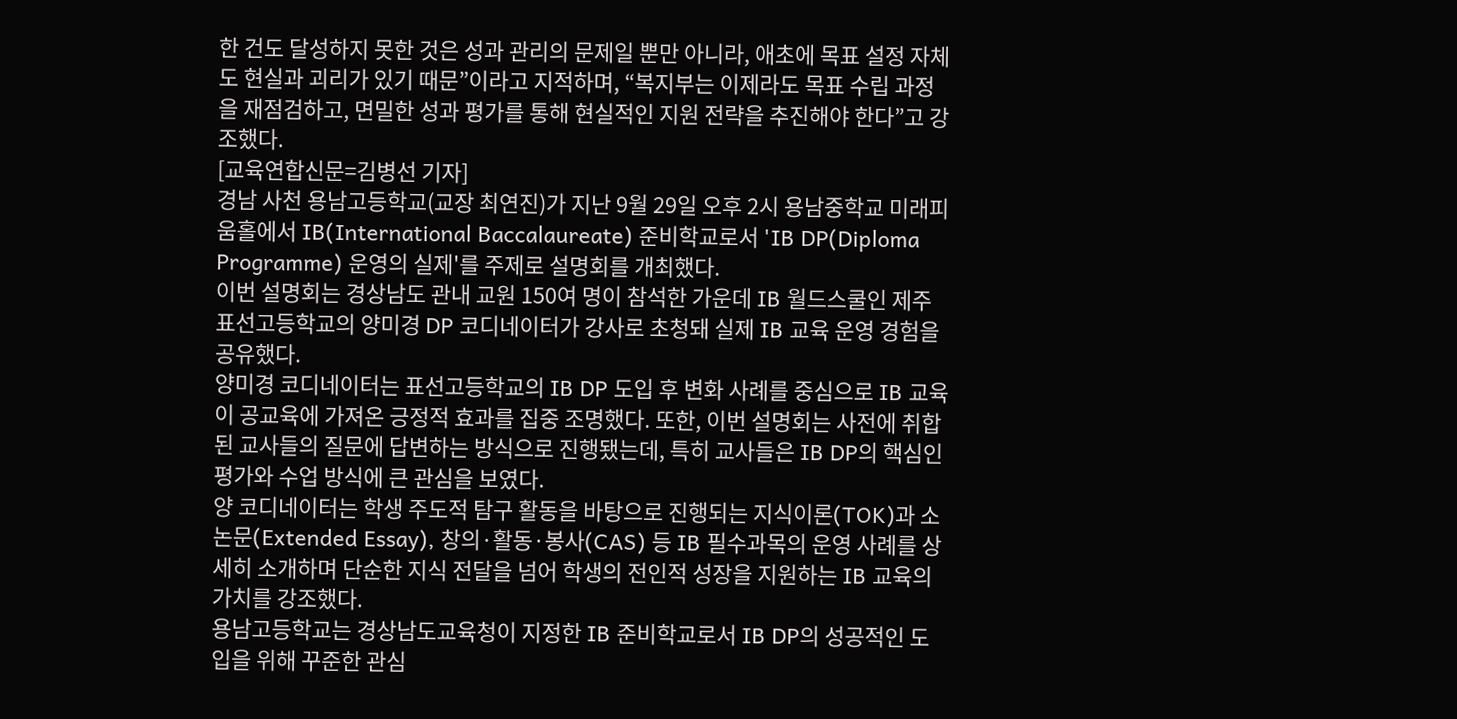한 건도 달성하지 못한 것은 성과 관리의 문제일 뿐만 아니라, 애초에 목표 설정 자체도 현실과 괴리가 있기 때문”이라고 지적하며, “복지부는 이제라도 목표 수립 과정을 재점검하고, 면밀한 성과 평가를 통해 현실적인 지원 전략을 추진해야 한다”고 강조했다.
[교육연합신문=김병선 기자]
경남 사천 용남고등학교(교장 최연진)가 지난 9월 29일 오후 2시 용남중학교 미래피움홀에서 IB(International Baccalaureate) 준비학교로서 'IB DP(Diploma Programme) 운영의 실제'를 주제로 설명회를 개최했다.
이번 설명회는 경상남도 관내 교원 150여 명이 참석한 가운데 IB 월드스쿨인 제주 표선고등학교의 양미경 DP 코디네이터가 강사로 초청돼 실제 IB 교육 운영 경험을 공유했다.
양미경 코디네이터는 표선고등학교의 IB DP 도입 후 변화 사례를 중심으로 IB 교육이 공교육에 가져온 긍정적 효과를 집중 조명했다. 또한, 이번 설명회는 사전에 취합된 교사들의 질문에 답변하는 방식으로 진행됐는데, 특히 교사들은 IB DP의 핵심인 평가와 수업 방식에 큰 관심을 보였다.
양 코디네이터는 학생 주도적 탐구 활동을 바탕으로 진행되는 지식이론(TOK)과 소논문(Extended Essay), 창의·활동·봉사(CAS) 등 IB 필수과목의 운영 사례를 상세히 소개하며 단순한 지식 전달을 넘어 학생의 전인적 성장을 지원하는 IB 교육의 가치를 강조했다.
용남고등학교는 경상남도교육청이 지정한 IB 준비학교로서 IB DP의 성공적인 도입을 위해 꾸준한 관심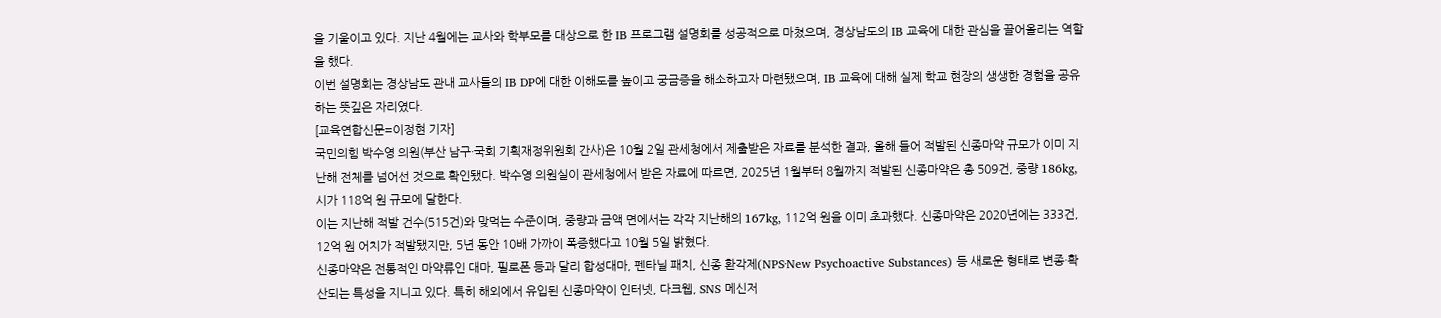을 기울이고 있다. 지난 4월에는 교사와 학부모를 대상으로 한 IB 프로그램 설명회를 성공적으로 마쳤으며, 경상남도의 IB 교육에 대한 관심을 끌어올리는 역할을 했다.
이번 설명회는 경상남도 관내 교사들의 IB DP에 대한 이해도를 높이고 궁금증을 해소하고자 마련됐으며, IB 교육에 대해 실제 학교 현장의 생생한 경험을 공유하는 뜻깊은 자리였다.
[교육연합신문=이정현 기자]
국민의힘 박수영 의원(부산 남구·국회 기획재정위원회 간사)은 10월 2일 관세청에서 제출받은 자료를 분석한 결과, 올해 들어 적발된 신종마약 규모가 이미 지난해 전체를 넘어선 것으로 확인됐다. 박수영 의원실이 관세청에서 받은 자료에 따르면, 2025년 1월부터 8월까지 적발된 신종마약은 총 509건, 중량 186kg, 시가 118억 원 규모에 달한다.
이는 지난해 적발 건수(515건)와 맞먹는 수준이며, 중량과 금액 면에서는 각각 지난해의 167kg, 112억 원을 이미 초과했다. 신종마약은 2020년에는 333건, 12억 원 어치가 적발됐지만, 5년 동안 10배 가까이 폭증했다고 10월 5일 밝혔다.
신종마약은 전통적인 마약류인 대마, 필로폰 등과 달리 합성대마, 펜타닐 패치, 신종 환각제(NPS·New Psychoactive Substances) 등 새로운 형태로 변종·확산되는 특성을 지니고 있다. 특히 해외에서 유입된 신종마약이 인터넷, 다크웹, SNS 메신저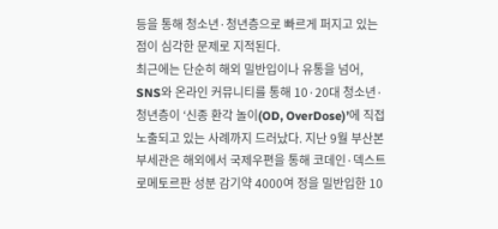등을 통해 청소년·청년층으로 빠르게 퍼지고 있는 점이 심각한 문제로 지적된다.
최근에는 단순히 해외 밀반입이나 유통을 넘어, SNS와 온라인 커뮤니티를 통해 10·20대 청소년·청년층이 ‘신종 환각 놀이(OD, OverDose)’에 직접 노출되고 있는 사례까지 드러났다. 지난 9월 부산본부세관은 해외에서 국제우편을 통해 코데인·덱스트로메토르판 성분 감기약 4000여 정을 밀반입한 10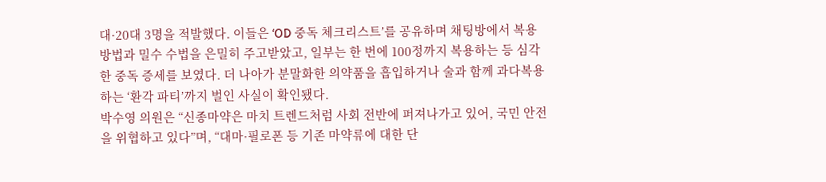대·20대 3명을 적발했다. 이들은 ‘OD 중독 체크리스트’를 공유하며 채팅방에서 복용 방법과 밀수 수법을 은밀히 주고받았고, 일부는 한 번에 100정까지 복용하는 등 심각한 중독 증세를 보였다. 더 나아가 분말화한 의약품을 흡입하거나 술과 함께 과다복용하는 ‘환각 파티’까지 벌인 사실이 확인됐다.
박수영 의원은 “신종마약은 마치 트렌드처럼 사회 전반에 퍼져나가고 있어, 국민 안전을 위협하고 있다”며, “대마·필로폰 등 기존 마약류에 대한 단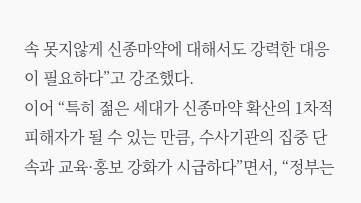속 못지않게 신종마약에 대해서도 강력한 대응이 필요하다”고 강조했다.
이어 “특히 젊은 세대가 신종마약 확산의 1차적 피해자가 될 수 있는 만큼, 수사기관의 집중 단속과 교육·홍보 강화가 시급하다”면서, “정부는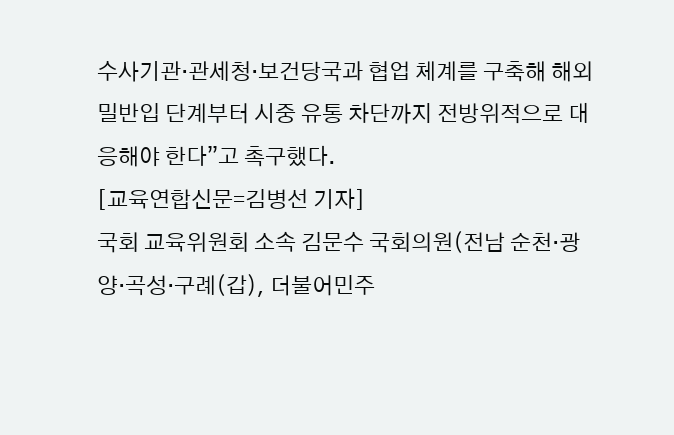수사기관·관세청·보건당국과 협업 체계를 구축해 해외 밀반입 단계부터 시중 유통 차단까지 전방위적으로 대응해야 한다”고 촉구했다.
[교육연합신문=김병선 기자]
국회 교육위원회 소속 김문수 국회의원(전남 순천·광양·곡성·구례(갑), 더불어민주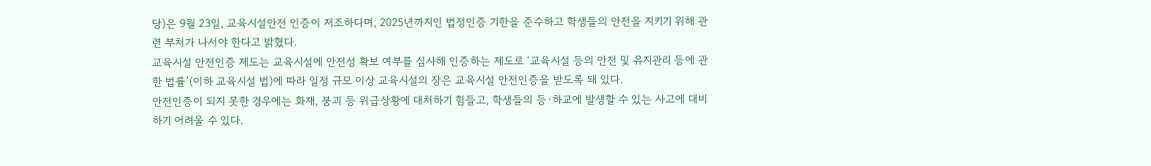당)은 9월 23일, 교육시설안전 인증이 저조하다며, 2025년까지인 법정인증 기한을 준수하고 학생들의 안전을 지키기 위해 관련 부처가 나서야 한다고 밝혔다.
교육시설 안전인증 제도는 교육시설에 안전성 확보 여부를 심사해 인증하는 제도로 ‘교육시설 등의 안전 및 유지관리 등에 관한 법률’(이하 교육시설 법)에 따라 일정 규모 이상 교육시설의 장은 교육시설 안전인증을 받도록 돼 있다.
안전인증이 되지 못한 경우에는 화재, 붕괴 등 위급상황에 대처하기 힘들고, 학생들의 등·하교에 발생할 수 있는 사고에 대비하기 어려울 수 있다.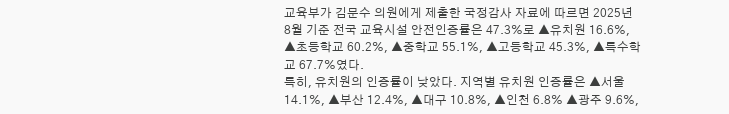교육부가 김문수 의원에게 제출한 국정감사 자료에 따르면 2025년 8월 기준 전국 교육시설 안전인증률은 47.3%로 ▲유치원 16.6%, ▲초등학교 60.2%, ▲중학교 55.1%, ▲고등학교 45.3%, ▲특수학교 67.7%였다.
특히, 유치원의 인증률이 낮았다. 지역별 유치원 인증률은 ▲서울 14.1%, ▲부산 12.4%, ▲대구 10.8%, ▲인천 6.8% ▲광주 9.6%,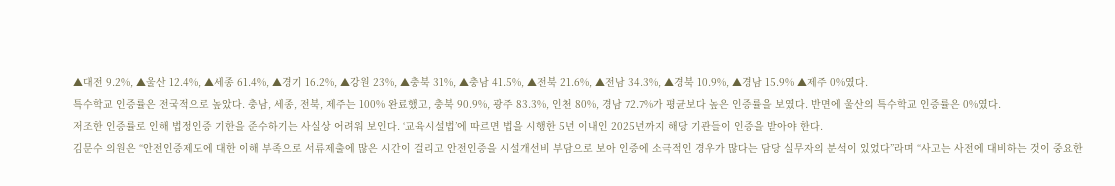▲대전 9.2%, ▲울산 12.4%, ▲세종 61.4%, ▲경기 16.2%, ▲강원 23%, ▲충북 31%, ▲충남 41.5%, ▲전북 21.6%, ▲전남 34.3%, ▲경북 10.9%, ▲경남 15.9% ▲제주 0%였다.
특수학교 인증률은 전국적으로 높았다. 충남, 세종, 전북, 제주는 100% 완료했고, 충북 90.9%, 광주 83.3%, 인천 80%, 경남 72.7%가 평균보다 높은 인증률을 보였다. 반면에 울산의 특수학교 인증률은 0%였다.
저조한 인증률로 인해 법정인증 기한을 준수하기는 사실상 어려워 보인다. ‘교육시설법’에 따르면 법을 시행한 5년 이내인 2025년까지 해당 기관들이 인증을 받아야 한다.
김문수 의원은 “안전인증제도에 대한 이해 부족으로 서류제출에 많은 시간이 걸리고 안전인증을 시설개선비 부담으로 보아 인증에 소극적인 경우가 많다는 담당 실무자의 분석이 있었다”라며 “사고는 사전에 대비하는 것이 중요한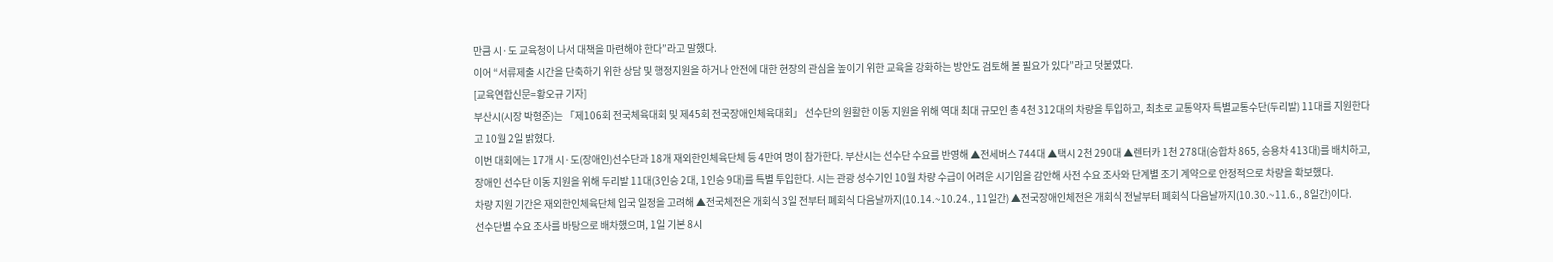만큼 시·도 교육청이 나서 대책을 마련해야 한다”라고 말했다.
이어 “서류제출 시간을 단축하기 위한 상담 및 행정지원을 하거나 안전에 대한 현장의 관심을 높이기 위한 교육을 강화하는 방안도 검토해 볼 필요가 있다”라고 덧붙였다.
[교육연합신문=황오규 기자]
부산시(시장 박형준)는 「제106회 전국체육대회 및 제45회 전국장애인체육대회」 선수단의 원활한 이동 지원을 위해 역대 최대 규모인 총 4천 312대의 차량을 투입하고, 최초로 교통약자 특별교통수단(두리발) 11대를 지원한다고 10월 2일 밝혔다.
이번 대회에는 17개 시·도(장애인)선수단과 18개 재외한인체육단체 등 4만여 명이 참가한다. 부산시는 선수단 수요를 반영해 ▲전세버스 744대 ▲택시 2천 290대 ▲렌터카 1천 278대(승합차 865, 승용차 413대)를 배치하고, 장애인 선수단 이동 지원을 위해 두리발 11대(3인승 2대, 1인승 9대)를 특별 투입한다. 시는 관광 성수기인 10월 차량 수급이 어려운 시기임을 감안해 사전 수요 조사와 단계별 조기 계약으로 안정적으로 차량을 확보했다.
차량 지원 기간은 재외한인체육단체 입국 일정을 고려해 ▲전국체전은 개회식 3일 전부터 폐회식 다음날까지(10.14.~10.24., 11일간) ▲전국장애인체전은 개회식 전날부터 폐회식 다음날까지(10.30.~11.6., 8일간)이다.
선수단별 수요 조사를 바탕으로 배차했으며, 1일 기본 8시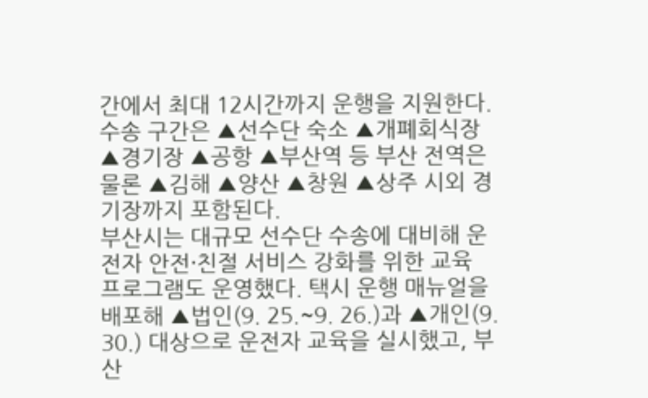간에서 최대 12시간까지 운행을 지원한다. 수송 구간은 ▲선수단 숙소 ▲개폐회식장 ▲경기장 ▲공항 ▲부산역 등 부산 전역은 물론 ▲김해 ▲양산 ▲창원 ▲상주 시외 경기장까지 포함된다.
부산시는 대규모 선수단 수송에 대비해 운전자 안전·친절 서비스 강화를 위한 교육 프로그램도 운영했다. 택시 운행 매뉴얼을 배포해 ▲법인(9. 25.~9. 26.)과 ▲개인(9. 30.) 대상으로 운전자 교육을 실시했고, 부산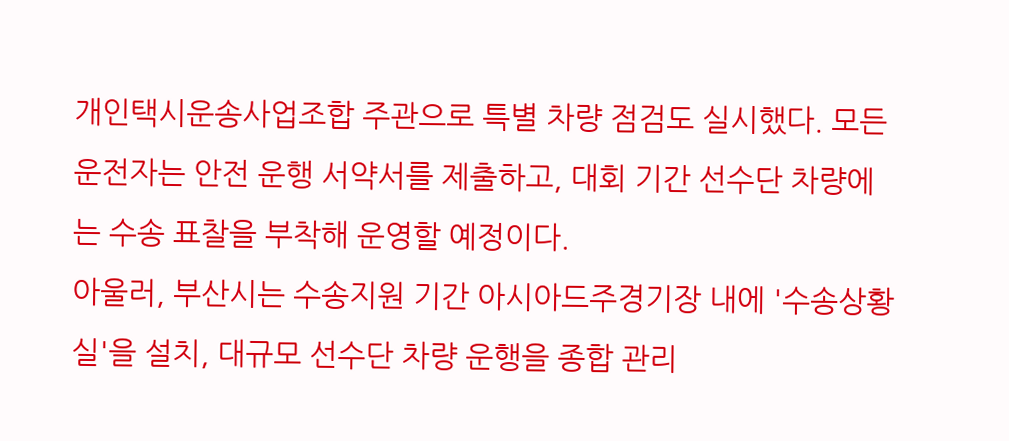개인택시운송사업조합 주관으로 특별 차량 점검도 실시했다. 모든 운전자는 안전 운행 서약서를 제출하고, 대회 기간 선수단 차량에는 수송 표찰을 부착해 운영할 예정이다.
아울러, 부산시는 수송지원 기간 아시아드주경기장 내에 '수송상황실'을 설치, 대규모 선수단 차량 운행을 종합 관리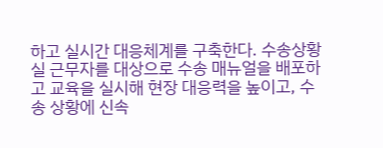하고 실시간 대응체계를 구축한다. 수송상황실 근무자를 대상으로 수송 매뉴얼을 배포하고 교육을 실시해 현장 대응력을 높이고, 수송 상황에 신속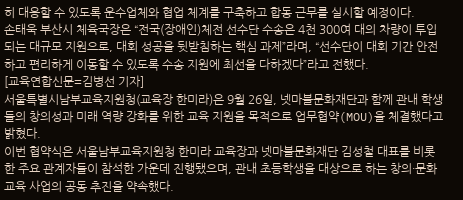히 대응할 수 있도록 운수업체와 협업 체계를 구축하고 합동 근무를 실시할 예정이다.
손태욱 부산시 체육국장은 “전국(장애인)체전 선수단 수송은 4천 300여 대의 차량이 투입되는 대규모 지원으로, 대회 성공을 뒷받침하는 핵심 과제”라며, “선수단이 대회 기간 안전하고 편리하게 이동할 수 있도록 수송 지원에 최선을 다하겠다”라고 전했다.
[교육연합신문=김병선 기자]
서울특별시남부교육지원청(교육장 한미라)은 9월 26일, 넷마블문화재단과 함께 관내 학생들의 창의성과 미래 역량 강화를 위한 교육 지원을 목적으로 업무협약(MOU)을 체결했다고 밝혔다.
이번 협약식은 서울남부교육지원청 한미라 교육장과 넷마블문화재단 김성철 대표를 비롯한 주요 관계자들이 참석한 가운데 진행됐으며, 관내 초등학생을 대상으로 하는 창의·문화 교육 사업의 공동 추진을 약속했다.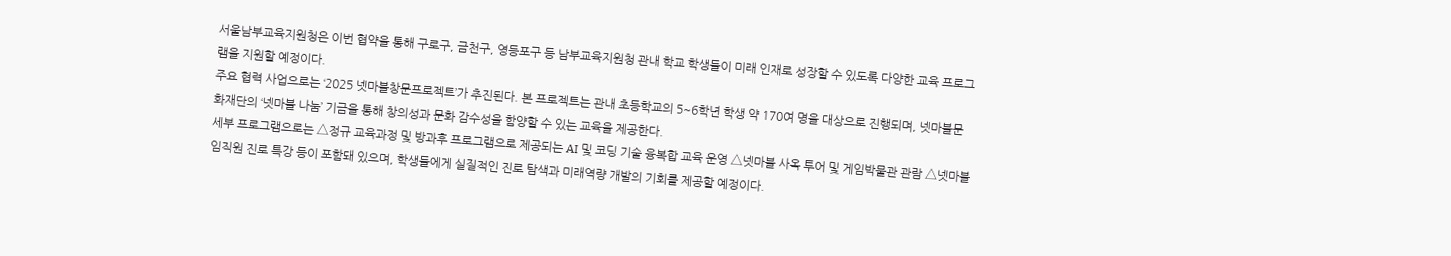서울남부교육지원청은 이번 협약을 통해 구로구, 금천구, 영등포구 등 남부교육지원청 관내 학교 학생들이 미래 인재로 성장할 수 있도록 다양한 교육 프로그램을 지원할 예정이다.
주요 협력 사업으로는 ‘2025 넷마블창문프로젝트’가 추진된다. 본 프로젝트는 관내 초등학교의 5~6학년 학생 약 170여 명을 대상으로 진행되며, 넷마블문화재단의 ‘넷마블 나눔’ 기금을 통해 창의성과 문화 감수성을 함양할 수 있는 교육을 제공한다.
세부 프로그램으로는 △정규 교육과정 및 방과후 프로그램으로 제공되는 AI 및 코딩 기술 융복합 교육 운영 △넷마블 사옥 투어 및 게임박물관 관람 △넷마블 임직원 진로 특강 등이 포함돼 있으며, 학생들에게 실질적인 진로 탐색과 미래역량 개발의 기회를 제공할 예정이다.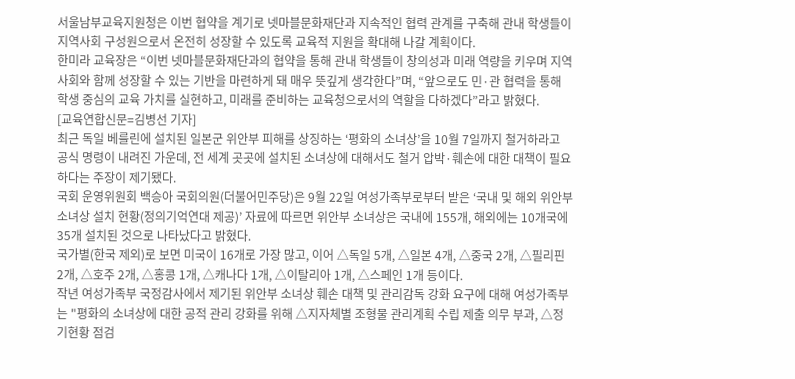서울남부교육지원청은 이번 협약을 계기로 넷마블문화재단과 지속적인 협력 관계를 구축해 관내 학생들이 지역사회 구성원으로서 온전히 성장할 수 있도록 교육적 지원을 확대해 나갈 계획이다.
한미라 교육장은 “이번 넷마블문화재단과의 협약을 통해 관내 학생들이 창의성과 미래 역량을 키우며 지역사회와 함께 성장할 수 있는 기반을 마련하게 돼 매우 뜻깊게 생각한다”며, “앞으로도 민·관 협력을 통해 학생 중심의 교육 가치를 실현하고, 미래를 준비하는 교육청으로서의 역할을 다하겠다”라고 밝혔다.
[교육연합신문=김병선 기자]
최근 독일 베를린에 설치된 일본군 위안부 피해를 상징하는 ‘평화의 소녀상’을 10월 7일까지 철거하라고 공식 명령이 내려진 가운데, 전 세계 곳곳에 설치된 소녀상에 대해서도 철거 압박·훼손에 대한 대책이 필요하다는 주장이 제기됐다.
국회 운영위원회 백승아 국회의원(더불어민주당)은 9월 22일 여성가족부로부터 받은 ‘국내 및 해외 위안부 소녀상 설치 현황(정의기억연대 제공)’ 자료에 따르면 위안부 소녀상은 국내에 155개, 해외에는 10개국에 35개 설치된 것으로 나타났다고 밝혔다.
국가별(한국 제외)로 보면 미국이 16개로 가장 많고, 이어 △독일 5개, △일본 4개, △중국 2개, △필리핀 2개, △호주 2개, △홍콩 1개, △캐나다 1개, △이탈리아 1개, △스페인 1개 등이다.
작년 여성가족부 국정감사에서 제기된 위안부 소녀상 훼손 대책 및 관리감독 강화 요구에 대해 여성가족부는 "평화의 소녀상에 대한 공적 관리 강화를 위해 △지자체별 조형물 관리계획 수립 제출 의무 부과, △정기현황 점검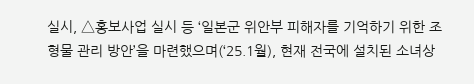실시, △홍보사업 실시 등 ‘일본군 위안부 피해자를 기억하기 위한 조형물 관리 방안’을 마련했으며(‘25.1월), 현재 전국에 설치된 소녀상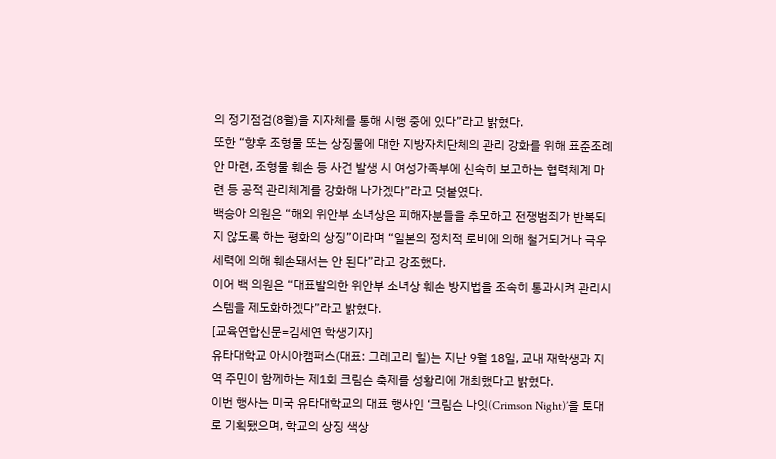의 정기점검(8월)을 지자체를 통해 시행 중에 있다”라고 밝혔다.
또한 “향후 조형물 또는 상징물에 대한 지방자치단체의 관리 강화를 위해 표준조례안 마련, 조형물 훼손 등 사건 발생 시 여성가족부에 신속히 보고하는 협력체계 마련 등 공적 관리체계를 강화해 나가겠다”라고 덧붙였다.
백승아 의원은 “해외 위안부 소녀상은 피해자분들을 추모하고 전쟁범죄가 반복되지 않도록 하는 평화의 상징”이라며 “일본의 정치적 로비에 의해 철거되거나 극우세력에 의해 훼손돼서는 안 된다”라고 강조했다.
이어 백 의원은 “대표발의한 위안부 소녀상 훼손 방지법을 조속히 통과시켜 관리시스템을 제도화하겠다”라고 밝혔다.
[교육연합신문=김세연 학생기자]
유타대학교 아시아캠퍼스(대표: 그레고리 힐)는 지난 9월 18일, 교내 재학생과 지역 주민이 함께하는 제1회 크림슨 축제를 성황리에 개최했다고 밝혔다.
이번 행사는 미국 유타대학교의 대표 행사인 ‘크림슨 나잇(Crimson Night)’을 토대로 기획됐으며, 학교의 상징 색상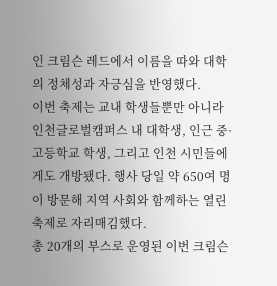인 크림슨 레드에서 이름을 따와 대학의 정체성과 자긍심을 반영했다.
이번 축제는 교내 학생들뿐만 아니라 인천글로벌캠퍼스 내 대학생, 인근 중·고등학교 학생, 그리고 인천 시민들에게도 개방됐다. 행사 당일 약 650여 명이 방문해 지역 사회와 함께하는 열린 축제로 자리매김했다.
총 20개의 부스로 운영된 이번 크림슨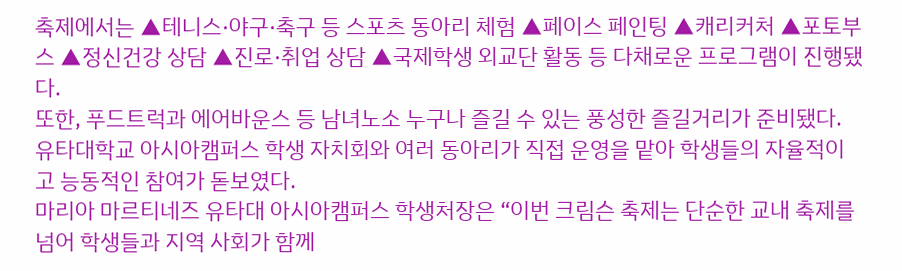축제에서는 ▲테니스·야구·축구 등 스포츠 동아리 체험 ▲페이스 페인팅 ▲캐리커처 ▲포토부스 ▲정신건강 상담 ▲진로·취업 상담 ▲국제학생 외교단 활동 등 다채로운 프로그램이 진행됐다.
또한, 푸드트럭과 에어바운스 등 남녀노소 누구나 즐길 수 있는 풍성한 즐길거리가 준비됐다. 유타대학교 아시아캠퍼스 학생 자치회와 여러 동아리가 직접 운영을 맡아 학생들의 자율적이고 능동적인 참여가 돋보였다.
마리아 마르티네즈 유타대 아시아캠퍼스 학생처장은 “이번 크림슨 축제는 단순한 교내 축제를 넘어 학생들과 지역 사회가 함께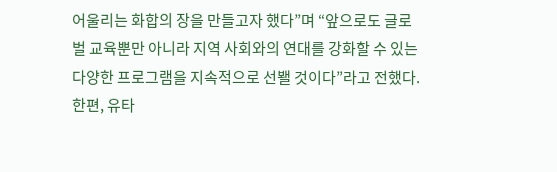어울리는 화합의 장을 만들고자 했다”며 “앞으로도 글로벌 교육뿐만 아니라 지역 사회와의 연대를 강화할 수 있는 다양한 프로그램을 지속적으로 선봴 것이다”라고 전했다.
한편, 유타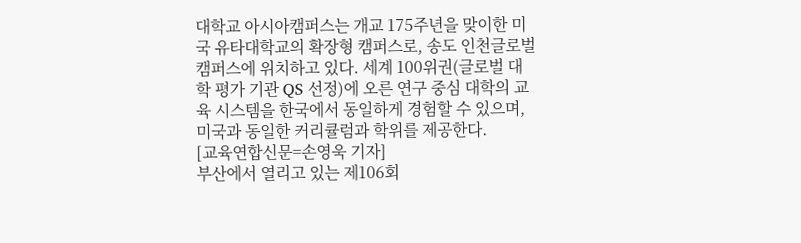대학교 아시아캠퍼스는 개교 175주년을 맞이한 미국 유타대학교의 확장형 캠퍼스로, 송도 인천글로벌캠퍼스에 위치하고 있다. 세계 100위권(글로벌 대학 평가 기관 QS 선정)에 오른 연구 중심 대학의 교육 시스템을 한국에서 동일하게 경험할 수 있으며, 미국과 동일한 커리큘럼과 학위를 제공한다.
[교육연합신문=손영욱 기자]
부산에서 열리고 있는 제106회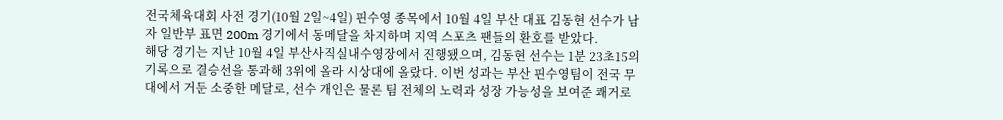전국체육대회 사전 경기(10월 2일~4일) 핀수영 종목에서 10월 4일 부산 대표 김동현 선수가 남자 일반부 표면 200m 경기에서 동메달을 차지하며 지역 스포츠 팬들의 환호를 받았다.
해당 경기는 지난 10월 4일 부산사직실내수영장에서 진행됐으며, 김동현 선수는 1분 23초15의 기록으로 결승선을 통과해 3위에 올라 시상대에 올랐다. 이번 성과는 부산 핀수영팀이 전국 무대에서 거둔 소중한 메달로, 선수 개인은 물론 팀 전체의 노력과 성장 가능성을 보여준 쾌거로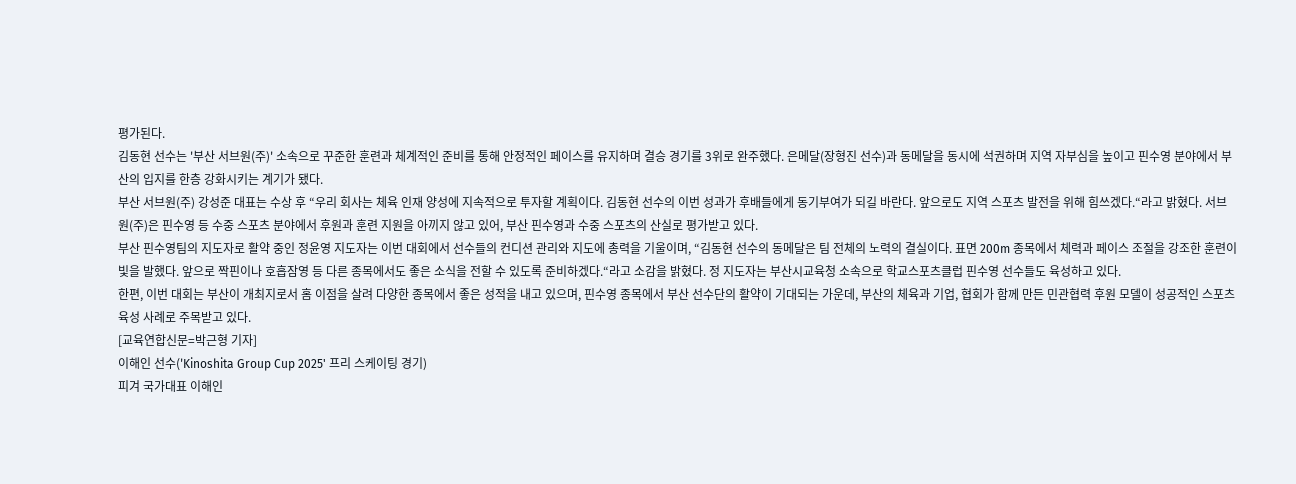평가된다.
김동현 선수는 '부산 서브원(주)' 소속으로 꾸준한 훈련과 체계적인 준비를 통해 안정적인 페이스를 유지하며 결승 경기를 3위로 완주했다. 은메달(장형진 선수)과 동메달을 동시에 석권하며 지역 자부심을 높이고 핀수영 분야에서 부산의 입지를 한층 강화시키는 계기가 됐다.
부산 서브원(주) 강성준 대표는 수상 후 “우리 회사는 체육 인재 양성에 지속적으로 투자할 계획이다. 김동현 선수의 이번 성과가 후배들에게 동기부여가 되길 바란다. 앞으로도 지역 스포츠 발전을 위해 힘쓰겠다.“라고 밝혔다. 서브원(주)은 핀수영 등 수중 스포츠 분야에서 후원과 훈련 지원을 아끼지 않고 있어, 부산 핀수영과 수중 스포츠의 산실로 평가받고 있다.
부산 핀수영팀의 지도자로 활약 중인 정윤영 지도자는 이번 대회에서 선수들의 컨디션 관리와 지도에 총력을 기울이며, “김동현 선수의 동메달은 팀 전체의 노력의 결실이다. 표면 200m 종목에서 체력과 페이스 조절을 강조한 훈련이 빛을 발했다. 앞으로 짝핀이나 호흡잠영 등 다른 종목에서도 좋은 소식을 전할 수 있도록 준비하겠다.“라고 소감을 밝혔다. 정 지도자는 부산시교육청 소속으로 학교스포츠클럽 핀수영 선수들도 육성하고 있다.
한편, 이번 대회는 부산이 개최지로서 홈 이점을 살려 다양한 종목에서 좋은 성적을 내고 있으며, 핀수영 종목에서 부산 선수단의 활약이 기대되는 가운데, 부산의 체육과 기업, 협회가 함께 만든 민관협력 후원 모델이 성공적인 스포츠 육성 사례로 주목받고 있다.
[교육연합신문=박근형 기자]
이해인 선수('Kinoshita Group Cup 2025' 프리 스케이팅 경기)
피겨 국가대표 이해인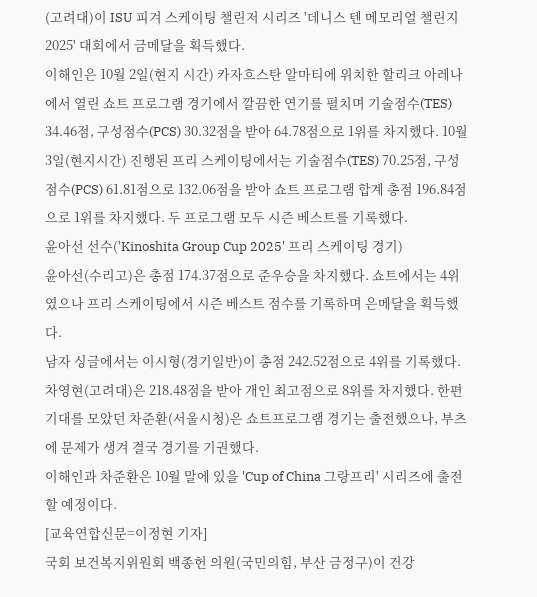(고려대)이 ISU 피겨 스케이팅 챌린저 시리즈 '데니스 텐 메모리얼 챌린지 2025' 대회에서 금메달을 획득했다.
이해인은 10월 2일(현지 시간) 카자흐스탄 알마티에 위치한 할리크 아레나에서 열린 쇼트 프로그램 경기에서 깔끔한 연기를 펼치며 기술점수(TES) 34.46점, 구성점수(PCS) 30.32점을 받아 64.78점으로 1위를 차지했다. 10월 3일(현지시간) 진행된 프리 스케이팅에서는 기술점수(TES) 70.25점, 구성점수(PCS) 61.81점으로 132.06점을 받아 쇼트 프로그램 합계 총점 196.84점으로 1위를 차지했다. 두 프로그램 모두 시즌 베스트를 기록했다.
윤아선 선수('Kinoshita Group Cup 2025' 프리 스케이팅 경기)
윤아선(수리고)은 총점 174.37점으로 준우승을 차지했다. 쇼트에서는 4위였으나 프리 스케이팅에서 시즌 베스트 점수를 기록하며 은메달을 획득했다.
남자 싱글에서는 이시형(경기일반)이 총점 242.52점으로 4위를 기록했다. 차영현(고려대)은 218.48점을 받아 개인 최고점으로 8위를 차지했다. 한편 기대를 모았던 차준환(서울시청)은 쇼트프로그램 경기는 출전했으나, 부츠에 문제가 생겨 결국 경기를 기권했다.
이해인과 차준환은 10월 말에 있을 'Cup of China 그랑프리' 시리즈에 출전할 예정이다.
[교육연합신문=이정현 기자]
국회 보건복지위원회 백종헌 의원(국민의힘, 부산 금정구)이 건강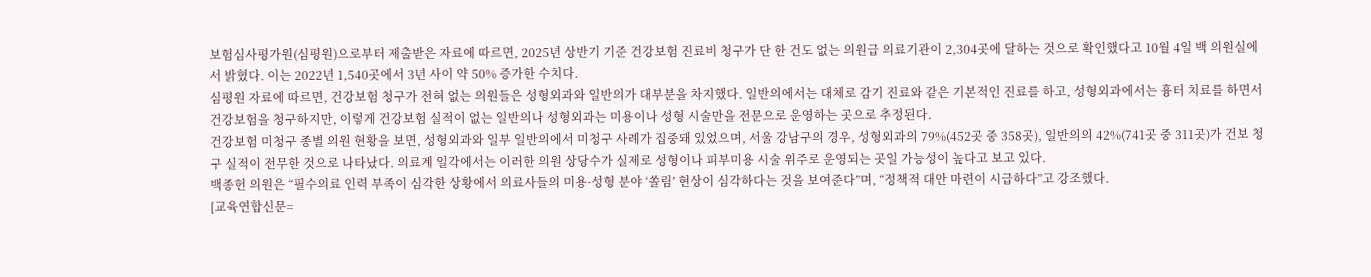보험심사평가원(심평원)으로부터 제출받은 자료에 따르면, 2025년 상반기 기준 건강보험 진료비 청구가 단 한 건도 없는 의원급 의료기관이 2,304곳에 달하는 것으로 확인했다고 10월 4일 백 의원실에서 밝혔다. 이는 2022년 1,540곳에서 3년 사이 약 50% 증가한 수치다.
심평원 자료에 따르면, 건강보험 청구가 전혀 없는 의원들은 성형외과와 일반의가 대부분을 차지했다. 일반의에서는 대체로 감기 진료와 같은 기본적인 진료를 하고, 성형외과에서는 흉터 치료를 하면서 건강보험을 청구하지만, 이렇게 건강보험 실적이 없는 일반의나 성형외과는 미용이나 성형 시술만을 전문으로 운영하는 곳으로 추정된다.
건강보험 미청구 종별 의원 현황을 보면, 성형외과와 일부 일반의에서 미청구 사례가 집중돼 있었으며, 서울 강남구의 경우, 성형외과의 79%(452곳 중 358곳), 일반의의 42%(741곳 중 311곳)가 건보 청구 실적이 전무한 것으로 나타났다. 의료계 일각에서는 이러한 의원 상당수가 실제로 성형이나 피부미용 시술 위주로 운영되는 곳일 가능성이 높다고 보고 있다.
백종헌 의원은 “필수의료 인력 부족이 심각한 상황에서 의료사들의 미용·성형 분야 ‘쏠림’ 현상이 심각하다는 것을 보여준다”며, “정책적 대안 마련이 시급하다”고 강조했다.
[교육연합신문=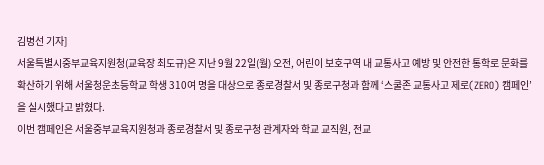김병선 기자]
서울특별시중부교육지원청(교육장 최도규)은 지난 9월 22일(월) 오전, 어린이 보호구역 내 교통사고 예방 및 안전한 통학로 문화를 확산하기 위해 서울청운초등학교 학생 310여 명을 대상으로 종로경찰서 및 종로구청과 함께 ‘스쿨존 교통사고 제로(ZERO) 캠페인’을 실시했다고 밝혔다.
이번 캠페인은 서울중부교육지원청과 종로경찰서 및 종로구청 관계자와 학교 교직원, 전교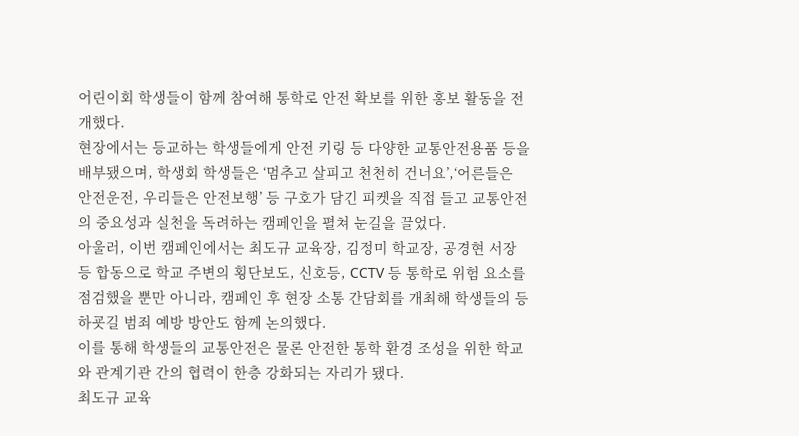어린이회 학생들이 함께 참여해 통학로 안전 확보를 위한 홍보 활동을 전개했다.
현장에서는 등교하는 학생들에게 안전 키링 등 다양한 교통안전용품 등을 배부됐으며, 학생회 학생들은 ‘멈추고 살피고 천천히 건너요’,‘어른들은 안전운전, 우리들은 안전보행’ 등 구호가 담긴 피켓을 직접 들고 교통안전의 중요성과 실천을 독려하는 캠페인을 펼쳐 눈길을 끌었다.
아울러, 이번 캠페인에서는 최도규 교육장, 김정미 학교장, 공경현 서장 등 합동으로 학교 주변의 횡단보도, 신호등, CCTV 등 통학로 위험 요소를 점검했을 뿐만 아니라, 캠페인 후 현장 소통 간담회를 개최해 학생들의 등하굣길 범죄 예방 방안도 함께 논의했다.
이를 통해 학생들의 교통안전은 물론 안전한 통학 환경 조성을 위한 학교와 관계기관 간의 협력이 한층 강화되는 자리가 됐다.
최도규 교육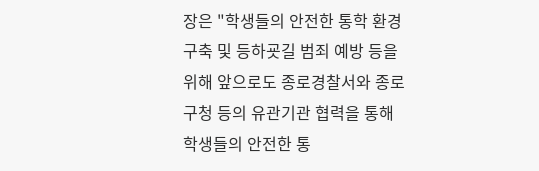장은 "학생들의 안전한 통학 환경 구축 및 등하굣길 범죄 예방 등을 위해 앞으로도 종로경찰서와 종로구청 등의 유관기관 협력을 통해 학생들의 안전한 통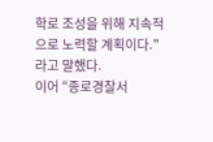학로 조성을 위해 지속적으로 노력할 계획이다."라고 말했다.
이어 “종로경찰서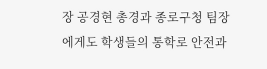장 공경현 총경과 종로구청 팀장에게도 학생들의 통학로 안전과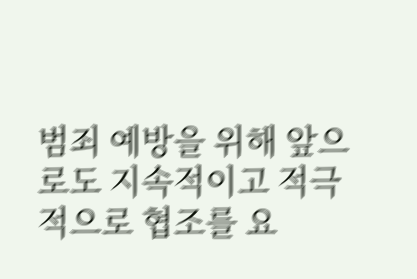범죄 예방을 위해 앞으로도 지속적이고 적극적으로 협조를 요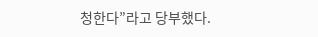청한다”라고 당부했다.